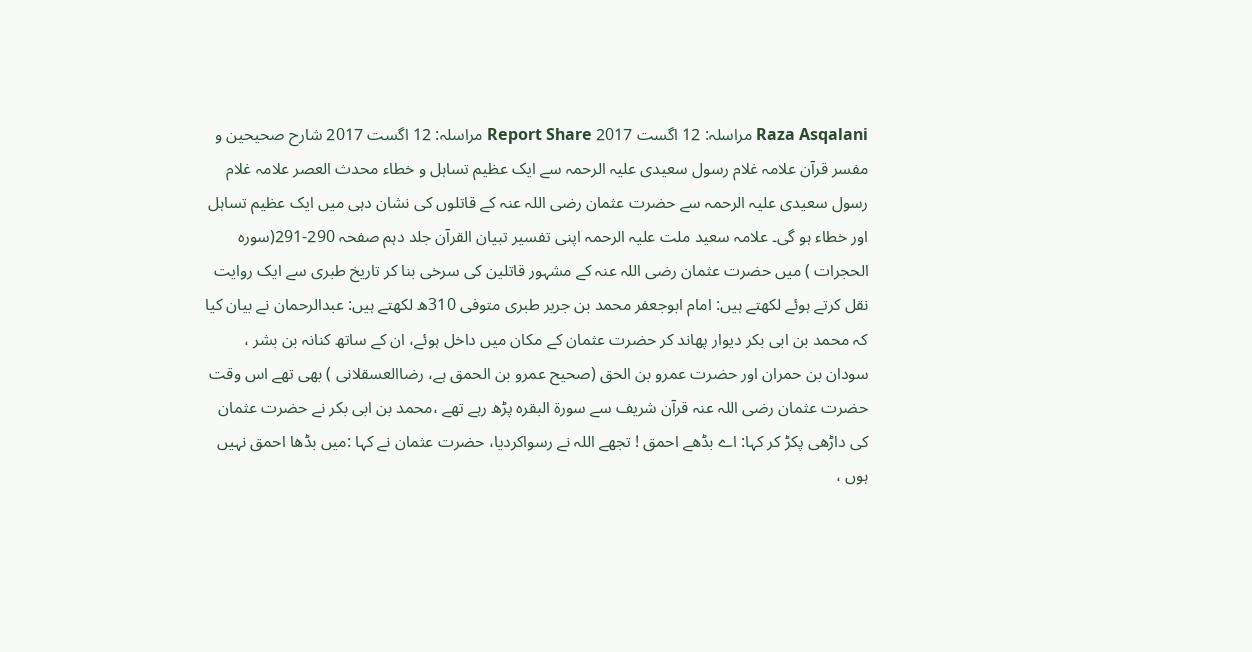Raza Asqalani مراسلہ: 12 اگست 2017 Report Share مراسلہ: 12 اگست 2017 شارح صحیحین و مفسر قرآن علامہ غلام رسول سعیدی علیہ الرحمہ سے ایک عظیم تساہل و خطاء محدث العصر علامہ غلام رسول سعیدی علیہ الرحمہ سے حضرت عثمان رضی اللہ عنہ کے قاتلوں کی نشان دہی میں ایک عظیم تساہل اور خطاء ہو گی۔ علامہ سعید ملت علیہ الرحمہ اپنی تفسیر تبیان القرآن جلد دہم صفحہ 290-291(سورہ الحجرات ) میں حضرت عثمان رضی اللہ عنہ کے مشہور قاتلین کی سرخی بنا کر تاریخ طبری سے ایک روایت نقل کرتے ہوئے لکھتے ہیں: امام ابوجعفر محمد بن جریر طبری متوفی 310ھ لکھتے ہیں: عبدالرحمان نے بیان کیا کہ محمد بن ابی بکر دیوار پھاند کر حضرت عثمان کے مکان میں داخل ہوئے، ان کے ساتھ کنانہ بن بشر ، سودان بن حمران اور حضرت عمرو بن الحق (صحیح عمرو بن الحمق ہے، رضاالعسقلانی ) بھی تھے اس وقت حضرت عثمان رضی اللہ عنہ قرآن شریف سے سورۃ البقرہ پڑھ رہے تھے ،محمد بن ابی بکر نے حضرت عثمان کی داڑھی پکڑ کر کہا: اے بڈھے احمق ! تجھے اللہ نے رسواکردیا، حضرت عثمان نے کہا :میں بڈھا احمق نہیں ہوں ،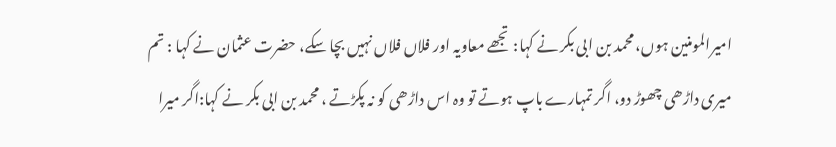امیرالمومنین ہوں، محمد بن ابی بکر نے کہا: تجھے معاویہ اور فلاں فلاں نہیں بچا سکے، حضرت عثمان نے کہا : تم میری داڑھی چھوڑ دو، اگر تمہارے باپ ہوتے تو وہ اس داڑھی کو نہ پکڑتے ، محمد بن ابی بکر نے کہا:اگر میرا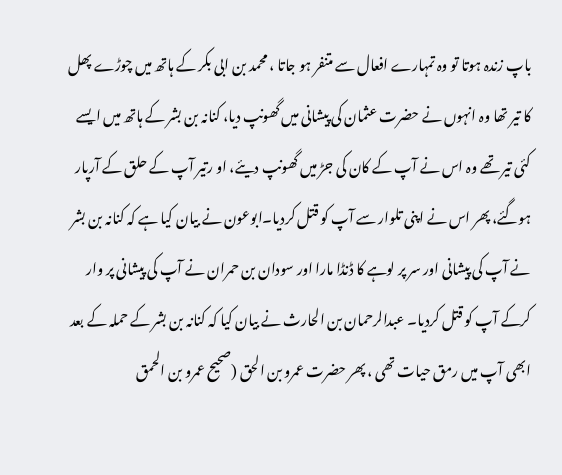باپ زندہ ہوتا تو وہ تمہارے افعال سے متنفر ہو جاتا ، محمد بن ابی بکر کے ہاتھ میں چوڑے پھل کا تیر تھا وہ انہوں نے حضرت عثمان کی پیشانی میں گھونپ دیا، کنانہ بن بشر کے ہاتھ میں ایسے کئی تیر تھے وہ اس نے آپ کے کان کی جڑ میں گھونپ دیئے، او رتیر آپ کے حلق کے آرپار ہوگئے، پھر اس نے اپنی تلوار سے آپ کو قتل کردیا۔ابوعون نے بیان کیا ہے کہ کنانہ بن بشر نے آپ کی پیشانی اور سر پر لوہے کا ڈنڈا مارا اور سودان بن حمران نے آپ کی پیشانی پر وار کرکے آپ کو قتل کردیا۔ عبدالرحمان بن الحارث نے بیان کیا کہ کنانہ بن بشر کے حملہ کے بعد ابھی آپ میں رمق حیات تھی ، پھر حضرت عمرو بن الحق (صحیح عمرو بن الحمق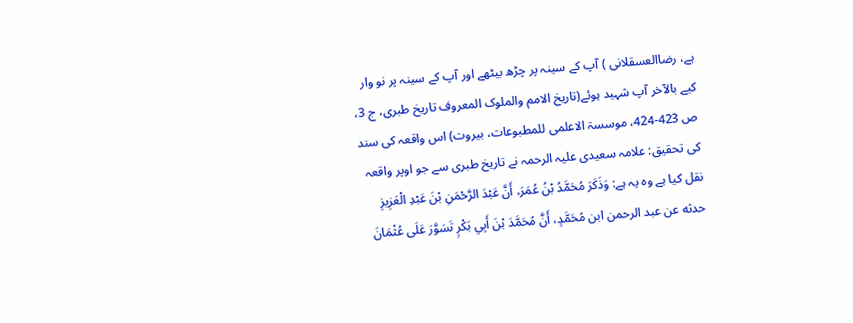ہے، رضاالعسقلانی ) آپ کے سینہ پر چڑھ بیٹھے اور آپ کے سینہ پر نو وار کیے بالآخر آپ شہید ہوئے(تاریخ الامم والملوک المعروف تاریخ طبری، ج 3، ص 423-424، موسسۃ الاعلمی للمطبوعات، بیروت) اس واقعہ کی سند کی تحقیق: علامہ سعیدی علیہ الرحمہ نے تاریخ طبری سے جو اوپر واقعہ نقل کیا ہے وہ یہ ہے: وَذَكَرَ مُحَمَّدُ بْنُ عُمَرَ، أَنَّ عَبْدَ الرَّحْمَنِ بْنَ عَبْدِ الْعَزِيزِ حدثه عن عبد الرحمن ابن مُحَمَّدٍ، أَنَّ مُحَمَّدَ بْنَ أَبِي بَكْرٍ تَسَوَّرَ عَلَى عُثْمَانَ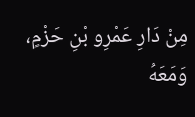مِنْ دَارِ عَمْرِو بْنِ حَزْمٍ، وَمَعَهُ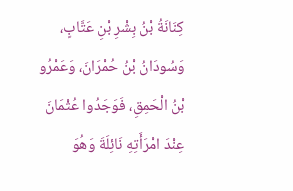كِنَانَةُ بْنُ بِشْرِ بْنِ عَتَّابٍ، وَسُودَانُ بْنُ حُمْرَانَ، وَعَمْرُو بْنُ الْحَمِقِ، فَوَجَدُوا عُثْمَانَ عِنْدَ امْرَأَتِهِ نَائِلَةَ وَهُوَ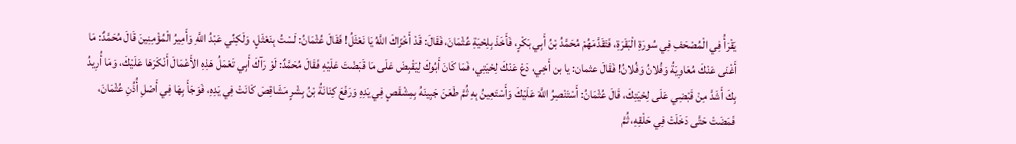يَقْرَأُ فِي الْمُصْحَفِ فِي سُورَةِ الْبَقَرَةِ، فَتَقَدَّمَهُمْ مُحَمَّدُ بْنُ أَبِي بَكْرٍ، فَأَخَذَ بِلِحْيَةِ عُثْمَانَ، فَقَالَ: قَدْ أَخْزَاكَ اللَّهُ يَا نَعْثَلُ! فَقَالَ عُثْمَانُ: لَسْتُ بِنَعْثَلٍ، وَلَكِنِّي عَبْدُ اللَّهِ وَأَمِيرُ الْمُؤْمِنِينَ قَالَ مُحَمَّدٌ: مَا أَغْنَى عَنْكَ مُعَاوِيَةُ وَفُلانُ وَفُلانُ! فَقَالَ عثمان: يا بن أَخِي، دَعْ عَنْكَ لِحْيَتِي، فَمَا كَانَ أَبُوكَ لِيَقْبِضَ عَلَى مَا قَبَضْتَ عَلَيْهِ فَقَالَ مُحَمَّدٌ: لَوْ رَآكَ أَبِي تَعْمَلُ هَذِهِ الأَعْمَالَ أَنْكَرَهَا عَلَيْكَ، وَمَا أُرِيدُ بِكَ أَشَدَّ مِنْ قَبْضِي عَلَى لِحْيَتِكَ، قَالَ عُثْمَانُ: أَسْتَنْصِرُ اللَّهَ عَلَيْكَ وَأَسْتَعِينُ بِهِ ثُمَّ طَعَنَ جَبِينَهُ بِمِشْقَصٍ فِي يَدِهِ وَرَفَعَ كِنَانَةُ بْنُ بِشْرٍ مَشَاقِصَ كَانَتْ فِي يَدِهِ، فَوَجَأَ بِهَا فِي أَصْلِ أُذُنِ عُثْمَانَ، فَمَضَتْ حَتَّى دَخَلَتْ فِي حَلْقِهِ، ثُمَّ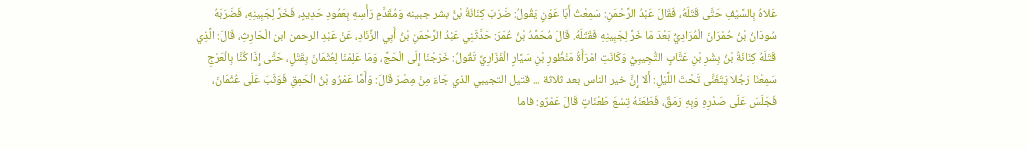عَلاهُ بِالسَّيْفِ حَتَّى قَتَلَهُ، فَقَالَ عَبْدُ الرَّحْمَنِ: سَمِعْتُ أَبَا عَوْنٍ يَقُولُ: ضَرَبَ كِنَانَةُ بْنُ بشر جبينه وَمُقَدَّمِ رَأْسِهِ بِعَمُودِ حَدِيدٍ، فَخَرَّ لِجَبِينِهِ، فَضَرَبَهُ سُودَانُ بْنُ حُمْرَانَ الْمُرَادِيُّ بَعْدَ مَا خَرَّ لِجَبِينِهِ فَقَتَلَهُ. قَالَ مُحَمَّدُ بْنُ عُمَرَ: حَدَّثَنِي عَبْدُ الرَّحْمَنِ بْنُ أَبِي الزِّنَادِ، عَنْ عَبْدِ الرحمن ابن الْحَارِثِ، قَالَ: الَّذِي قَتَلَهُ كِنَانَةُ بْنُ بِشْرِ بْنِ عَتَّابٍ التُّجِيبِيُّ وَكَانَتِ امْرَأَةُ مَنْظُورِ بْنِ سَيَّارٍ الْفَزَارِيِّ تَقُولُ: خَرَجْنَا إِلَى الْحَجِّ، وَمَا عَلِمْنَا لِعُثْمَانَ بِقَتْلٍ، حَتَّى إِذَا كُنَّا بِالْعَرْجِ سَمِعْنَا رَجُلا يَتَغَنَّى تَحْتَ اللَّيْلِ: أَلا إِنَّ خير الناس بعد ثلاثة ... قتيل التجيبي الذي جَاءَ مِنْ مِصْرَ قَالَ: وَأَمَّا عَمْرُو بْنُ الْحَمِقِ فَوَثَبَ عَلَى عُثْمَانَ، فَجَلَسَ عَلَى صَدْرِهِ وَبِهِ رَمَقٌ، فَطَعَنَهُ تِسْعَ طَعْنَاتٍ قَالَ عَمْرٌو: فاما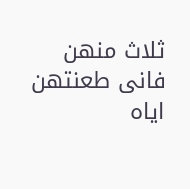ثلاث منهن فانى طعنتهن اياه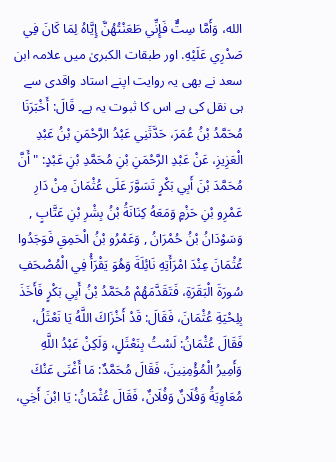الله، وَأَمَّا سِتٌّ فَإِنِّي طَعَنْتُهُنَّ إِيَّاهُ لِمَا كَانَ فِي صَدْرِي عَلَيْهِ. اور طبقات الکبریٰ میں علامہ ابن سعد نے بھی یہ روایت اپنے استاد واقدی سے ہی نقل کی ہے اس کا ثبوت یہ ہے۔ قَالَ: أَخْبَرَنَا مُحَمَّدُ بْنُ عُمَرَ، حَدَّثَنِي عَبْدُ الرَّحْمَنِ بْنُ عَبْدِ الْعَزِيزِ، عَنْ عَبْدِ الرَّحْمَنِ بْنِ مُحَمَّدِ بْنِ عَبْدٍ: " أَنَّ مُحَمَّدَ بْنَ أَبِي بَكْرٍ تَسَوَّرَ عَلَى عُثْمَانَ مِنْ دَارِ عَمْرِو بْنِ حَزْمٍ وَمَعَهُ كِنَانَةُ بْنُ بِشْرِ بْنِ عَتَّابٍ , وَسَوْدَانُ بْنُ حُمْرَانُ , وَعَمْرُو بْنُ الْحَمِقِ فَوَجَدُوا عُثْمَانَ عِنْدَ امْرَأَتِهِ نَائِلَةَ وَهُوَ يَقْرَأُ فِي الْمُصْحَفِ سُورَةَ الْبَقَرَةِ، فَتَقَدَّمَهُمْ مُحَمَّدُ بْنُ أَبِي بَكْرٍ فَأَخَذَ بِلِحْيَةِ عُثْمَانَ، فَقَالَ: قَدْ أَخْزَاكَ اللَّهُ يَا نَعْثَلُ، فَقَالَ عُثْمَانُ: لَسْتُ بِنَعْثَلٍ، وَلَكِنْ عَبْدُ اللَّهِ وَأَمِيرُ الْمُؤْمِنِينَ، فَقَالَ مُحَمَّدٌ: مَا أَغْنَى عَنْكَ مُعَاوِيَةُ وَفُلَانٌ وَفُلَانٌ، فَقَالَ عُثْمَانُ: يَا ابْنَ أَخِي،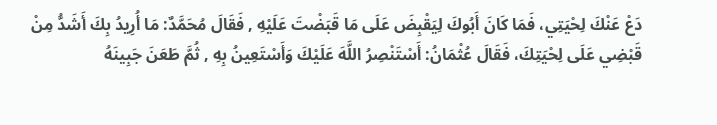دَعْ عَنْكَ لِحْيَتِي، فَمَا كَانَ أَبُوكَ لِيَقْبِضَ عَلَى مَا قَبَضْتَ عَلَيْهِ , فَقَالَ مُحَمَّدٌ: مَا أُرِيدُ بِكَ أَشَدُّ مِنْ قَبْضِي عَلَى لِحْيَتِكَ، فَقَالَ عُثْمَانُ: أَسْتَنْصِرُ اللَّهَ عَلَيْكَ وَأَسْتَعِينُ بِهِ , ثُمَّ طَعَنَ جَبِينَهُ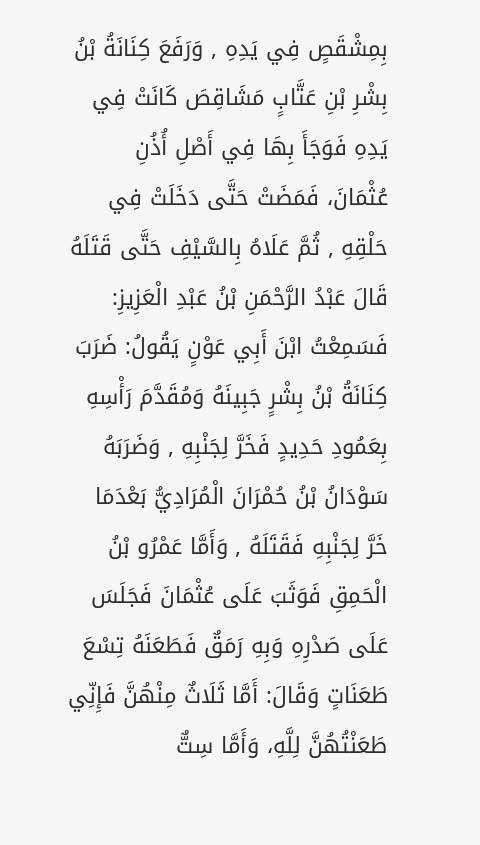بِمِشْقَصٍ فِي يَدِهِ , وَرَفَعَ كِنَانَةُ بْنُ بِشْرِ بْنِ عَتَّابٍ مَشَاقِصَ كَانَتْ فِي يَدِهِ فَوَجَأَ بِهَا فِي أَصْلِ أُذُنِ عُثْمَانَ، فَمَضَتْ حَتَّى دَخَلَتْ فِي حَلْقِهِ , ثُمَّ عَلَاهُ بِالسَّيْفِ حَتَّى قَتَلَهُ قَالَ عَبْدُ الرَّحْمَنِ بْنُ عَبْدِ الْعَزِيزِ: فَسَمِعْتُ ابْنَ أَبِي عَوْنٍ يَقُولُ: ضَرَبَ كِنَانَةُ بْنُ بِشْرٍ جَبِينَهُ وَمُقَدَّمَ رَأْسِهِ بِعَمُودِ حَدِيدٍ فَخَرَّ لِجَنْبِهِ , وَضَرَبَهُ سَوْدَانُ بْنُ حُمْرَانَ الْمُرَادِيُّ بَعْدَمَا خَرَّ لِجَنْبِهِ فَقَتَلَهُ , وَأَمَّا عَمْرُو بْنُ الْحَمِقِ فَوَثَبَ عَلَى عُثْمَانَ فَجَلَسَ عَلَى صَدْرِهِ وَبِهِ رَمَقٌ فَطَعَنَهُ تِسْعَ طَعَنَاتٍ وَقَالَ: أَمَّا ثَلَاثٌ مِنْهُنَّ فَإِنِّي طَعَنْتُهُنَّ لِلَّهِ، وَأَمَّا سِتٌّ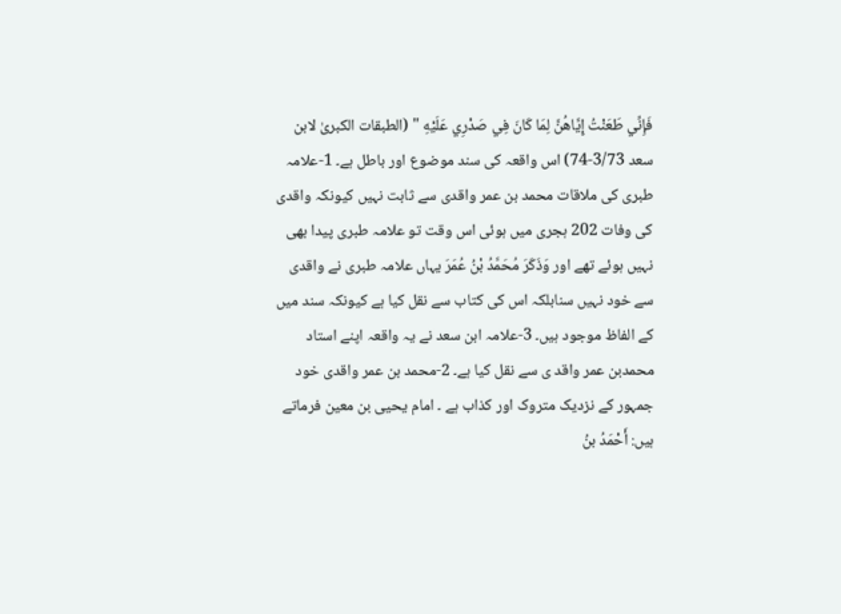فَإِنِّي طَعَنْتُ إِيَّاهُنَّ لِمَا كَانَ فِي صَدْرِي عَلَيْهِ " (الطبقات الکبریٰ لابن سعد 3/73-74) اس واقعہ کی سند موضوع اور باطل ہے۔ 1-علامہ طبری کی ملاقات محمد بن عمر واقدی سے ثابت نہیں کیونکہ واقدی کی وفات 202 ہجری میں ہوئی اس وقت تو علامہ طبری پیدا بھی نہیں ہوئے تھے اور وَذَكَرَ مُحَمَّدُ بْنُ عُمَرَ یہاں علامہ طبری نے واقدی سے خود نہیں سنابلکہ اس کی کتاب سے نقل کیا ہے کیونکہ سند میں کے الفاظ موجود ہیں۔ 3-علامہ ابن سعد نے یہ واقعہ اپنے استاد محمدبن عمر واقد ی سے نقل کیا ہے۔ 2-محمد بن عمر واقدی خود جمہور کے نزدیک متروک اور کذاب ہے ۔ امام یحیی بن معین فرماتے ہیں: أَحْمَدُ بنُ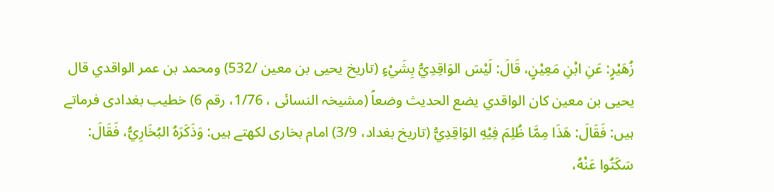زُهَيْرٍ: عَنِ ابْنِ مَعِيْنٍ، قَالَ: لَيْسَ الوَاقِدِيُّ بِشَيْءٍ (تاریخ یحیی بن معین /532) ومحمد بن عمر الواقدي قال يحيى بن معين كان الواقدي يضع الحديث وضعاً (مشیخہ النسائی ، 1/76، رقم 6) خطیب بغدادی فرماتے ہیں: فَقَالَ: هَذَا مِمَّا ظُلِمَ فِيْهِ الوَاقِدِيُّ (تاریخ بغداد، 3/9) امام بخاری لکھتے ہیں: وَذَكَرَهُ البُخَارِيُّ، فَقَالَ: سَكَتُوا عَنْهُ،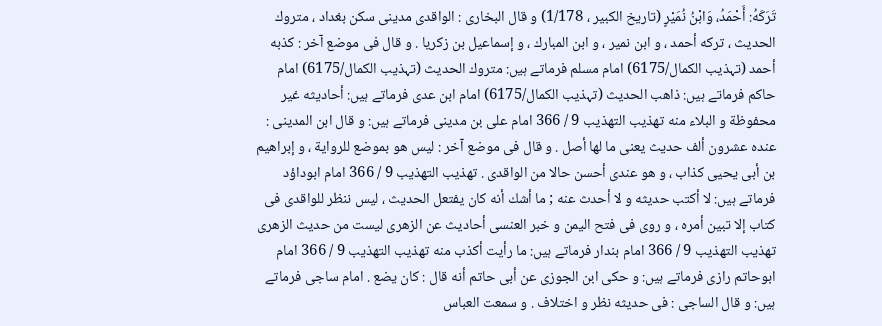تَرَكَهُ: أَحْمَدُ، وَابْنُ نُمَيْرٍ (تاریخ الکبیر ، 1/178) و قال البخارى : الواقدى مدينى سكن بغداد ، متروك الحديث ، تركه أحمد ، و ابن نمير ، و ابن المبارك ، و إسماعيل بن زكريا . و قال فى موضع آخر : كذبه أحمد (تہذیب الکمال/6175) امام مسلم فرماتے ہیں: متروك الحديث (تہذیب الکمال/6175) امام حاکم فرماتے ہیں: ذاهب الحديث (تہذیب الکمال/6175) امام ابن عدی فرماتے ہیں: أحاديثه غير محفوظة و البلاء منه تهذيب التهذيب 9 / 366 امام علی بن مدینی فرماتے ہیں: و قال ابن المدينى : عنده عشرون ألف حديث يعنى ما لها أصل . و قال فى موضع آخر : ليس هو بموضع للرواية ، و إبراهيم بن أبى يحيى كذاب ، و هو عندى أحسن حالا من الواقدى . تهذيب التهذيب 9 / 366 امام ابوداؤد فرماتے ہیں: لا أكتب حديثه و لا أحدث عنه ; ما أشك أنه كان يفتعل الحديث ، ليس ننظر للواقدى فى كتاب إلا تبين أمره ، و روى فى فتح اليمن و خبر العنسى أحاديث عن الزهرى ليست من حديث الزهرى تهذيب التهذيب 9 / 366 امام بندار فرماتے ہیں: ما رأيت أكذب منه تهذيب التهذيب 9 / 366 امام ابوحاتم رازی فرماتے ہیں: و حكى ابن الجوزى عن أبى حاتم أنه قال : كان يضع . امام ساجی فرماتے ہیں: و قال الساجى : فى حديثه نظر و اختلاف . و سمعت العباس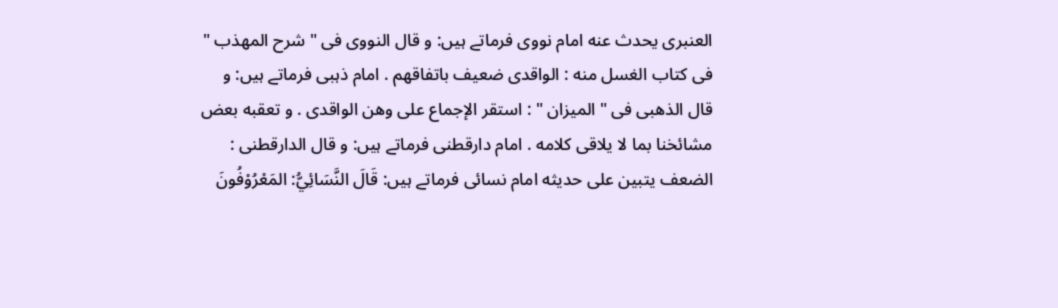العنبرى يحدث عنه امام نووی فرماتے ہیں: و قال النووى فى " شرح المهذب " فى كتاب الغسل منه : الواقدى ضعيف باتفاقهم . امام ذہبی فرماتے ہیں: و قال الذهبى فى " الميزان " : استقر الإجماع على وهن الواقدى . و تعقبه بعض مشائخنا بما لا يلاقى كلامه . امام دارقطنی فرماتے ہیں: و قال الدارقطنى : الضعف يتبين على حديثه امام نسائی فرماتے ہیں: قَالَ النَّسَائِيُّ: المَعْرُوْفُونَ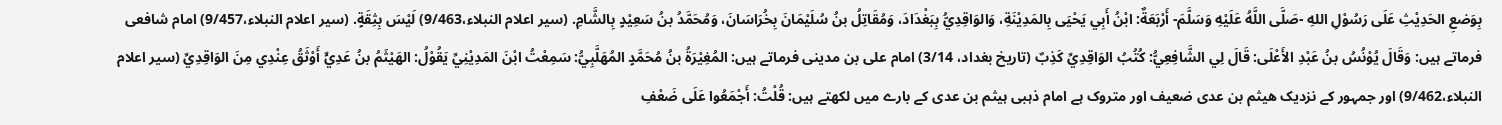بِوَضعِ الحَدِيْثِ عَلَى رَسُوْلِ اللهِ -صَلَّى اللَّهُ عَلَيْهِ وَسَلَّمَ- أَرْبَعَةٌ: ابْنُ أَبِي يَحْيَى بِالمَدِيْنَةِ، وَالوَاقِدِيُّ بِبَغْدَادَ، وَمُقَاتِلُ بنُ سُلَيْمَانَ بِخُرَاسَانَ، وَمُحَمَّدُ بنُ سَعِيْدٍ بِالشَّامِ. (سیر اعلام النبلاء،9/463) لَيْسَ بِثِقَةٍ. (سیر اعلام النبلاء،9/457) امام شافعی فرماتے ہیں: وَقَالَ يُوْنُسُ بنُ عَبْدِ الأَعْلَى: قَالَ لِي الشَّافِعِيُّ: كُتُبُ الوَاقِدِيِّ كَذِبٌ (تاریخ بغداد، 3/14) امام علی بن مدینی فرماتے ہیں: المُغِيْرَةُ بنُ مُحَمَّدٍ المُهَلَّبِيُّ: سَمِعْتُ ابْنَ المَدِيْنِيِّ يَقُوْلُ: الهَيْثَمُ بنُ عَدِيٍّ أَوْثَقُ عِنْدِي مِنَ الوَاقِدِيِّ (سیر اعلام النبلاء،9/462) اور جمہور کے نزدیک ھیثم بن عدی ضعیف اور متروک ہے امام ذہبی ہیثم بن عدی کے بارے میں لکھتے ہیں: قُلْتُ: أَجْمَعُوا عَلَى ضَعْفِ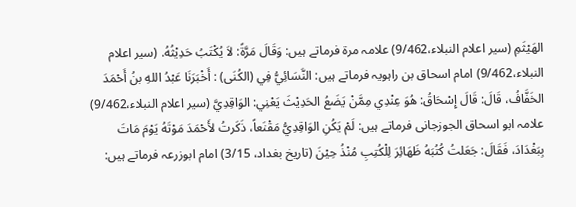الهَيْثَمِ (سیر اعلام النبلاء،9/462) علامہ مرۃ فرماتے ہیں: وَقَالَ مَرَّةً: لاَ يُكْتَبُ حَدِيْثُهُ. (سیر اعلام النبلاء،9/462) امام اسحاق بن راہویہ فرماتے ہیں: النَّسَائِيُّ فِي (الكُنَى) : أَخْبَرَنَا عَبْدُ اللهِ بنُ أَحْمَدَ الخَفَّافُ، قَالَ: قَالَ إِسْحَاقُ: هُوَ عِنْدِي مِمَّنْ يَضَعُ الحَدِيْثَ يَعْنِي: الوَاقِدِيَّ (سیر اعلام النبلاء،9/462) علامہ ابو اسحاق الجوزجانی فرماتے ہیں: لَمْ يَكُنِ الوَاقِدِيُّ مَقْنَعاً، ذَكَرتُ لأَحْمَدَ مَوْتَهُ يَوْمَ مَاتَ بِبَغْدَادَ، فَقَالَ: جَعَلتُ كُتُبَهُ ظَهَائِرَ لِلْكُتِبِ مُنْذُ حِيْنَ (تاریخ بغداد، 3/15) امام ابوزرعہ فرماتے ہیں: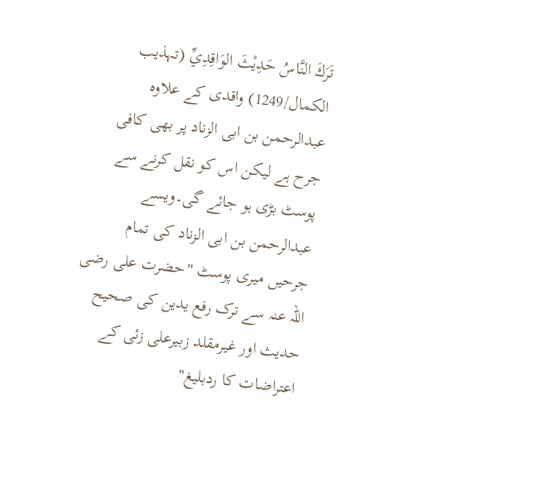تَرَكَ النَّاسُ حَدِيْثَ الوَاقِدِيِّ (تہذیب الکمال/1249) واقدی کے علاوہ عبدالرحمن بن ابی الزناد پر بھی کافی جرح ہے لیکن اس کو نقل کرنے سے پوسٹ بڑی ہو جائے گی۔ویسے عبدالرحمن بن ابی الزناد کی تمام جرحیں میری پوسٹ "حضرت علی رضی اللہ عنہ سے ترک رفع یدین کی صحیح حدیث اور غیرمقلد زبیرعلی زئی کے اعتراضات کا ردبلیغ"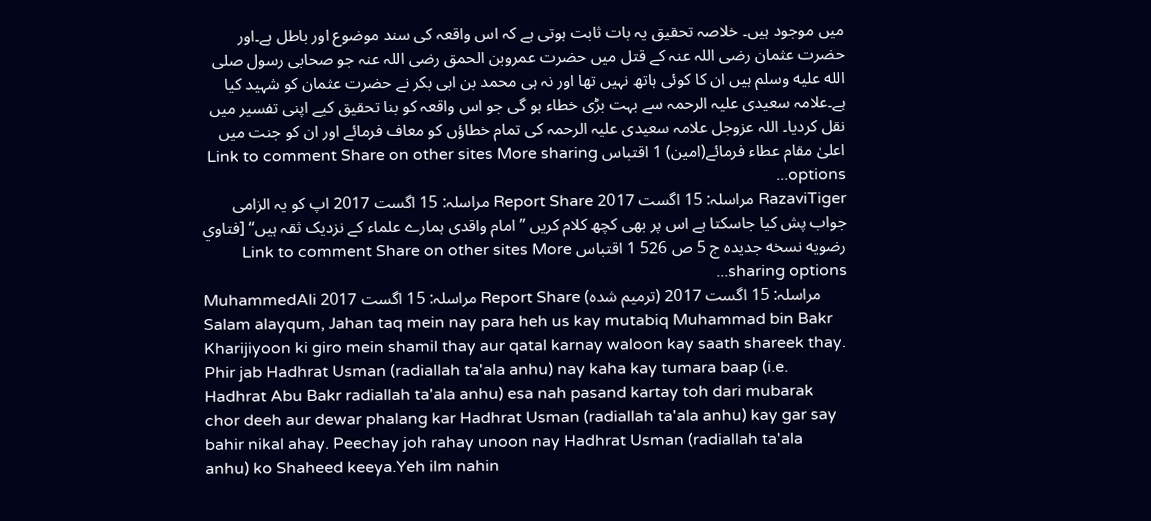میں موجود ہیں۔ خلاصہ تحقیق یہ بات ثابت ہوتی ہے کہ اس واقعہ کی سند موضوع اور باطل ہے۔اور حضرت عثمان رضی اللہ عنہ کے قتل میں حضرت عمروبن الحمق رضی اللہ عنہ جو صحابی رسول صلى الله عليه وسلم ہیں ان کا کوئی ہاتھ نہیں تھا اور نہ ہی محمد بن ابی بکر نے حضرت عثمان کو شہید کیا ہے۔علامہ سعیدی علیہ الرحمہ سے بہت بڑی خطاء ہو گی جو اس واقعہ کو بنا تحقیق کیے اپنی تفسیر میں نقل کردیا۔ اللہ عزوجل علامہ سعیدی علیہ الرحمہ کی تمام خطاؤں کو معاف فرمائے اور ان کو جنت میں اعلیٰ مقام عطاء فرمائے(امین) 1 اقتباس Link to comment Share on other sites More sharing options...
RazaviTiger مراسلہ: 15 اگست 2017 Report Share مراسلہ: 15 اگست 2017 اپ کو یہ الزامی جواب پش کیا جاسکتا ہے اس پر بھی کچھ کلام کریں ”امام واقدی ہمارے علماء کے نزدیک ثقہ ہیں“ [فتاوي رضويه نسخه جديده ج 5 ص 526 1 اقتباس Link to comment Share on other sites More sharing options...
MuhammedAli مراسلہ: 15 اگست 2017 Report Share مراسلہ: 15 اگست 2017 (ترمیم شدہ) Salam alayqum, Jahan taq mein nay para heh us kay mutabiq Muhammad bin Bakr Kharijiyoon ki giro mein shamil thay aur qatal karnay waloon kay saath shareek thay. Phir jab Hadhrat Usman (radiallah ta'ala anhu) nay kaha kay tumara baap (i.e. Hadhrat Abu Bakr radiallah ta'ala anhu) esa nah pasand kartay toh dari mubarak chor deeh aur dewar phalang kar Hadhrat Usman (radiallah ta'ala anhu) kay gar say bahir nikal ahay. Peechay joh rahay unoon nay Hadhrat Usman (radiallah ta'ala anhu) ko Shaheed keeya.Yeh ilm nahin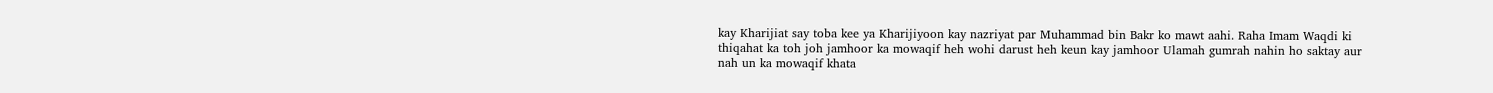kay Kharijiat say toba kee ya Kharijiyoon kay nazriyat par Muhammad bin Bakr ko mawt aahi. Raha Imam Waqdi ki thiqahat ka toh joh jamhoor ka mowaqif heh wohi darust heh keun kay jamhoor Ulamah gumrah nahin ho saktay aur nah un ka mowaqif khata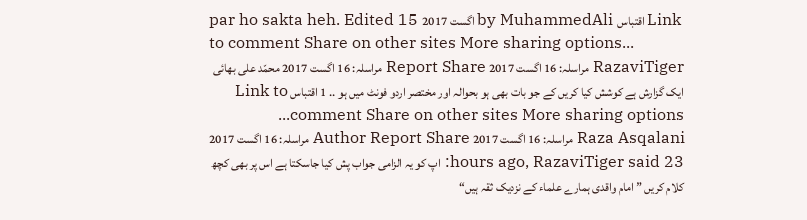par ho sakta heh. Edited 15 اگست 2017 by MuhammedAli اقتباس Link to comment Share on other sites More sharing options...
RazaviTiger مراسلہ: 16 اگست 2017 Report Share مراسلہ: 16 اگست 2017 محمّد علی بھائی ایک گزارش ہے کوشش کیا کریں کے جو بات بھی ہو بحوالہ اور مختصر اردو فونٹ میں ہو .. 1 اقتباس Link to comment Share on other sites More sharing options...
Raza Asqalani مراسلہ: 16 اگست 2017 Author Report Share مراسلہ: 16 اگست 2017 23 hours ago, RazaviTiger said: اپ کو یہ الزامی جواب پش کیا جاسکتا ہے اس پر بھی کچھ کلام کریں ”امام واقدی ہمارے علماء کے نزدیک ثقہ ہیں“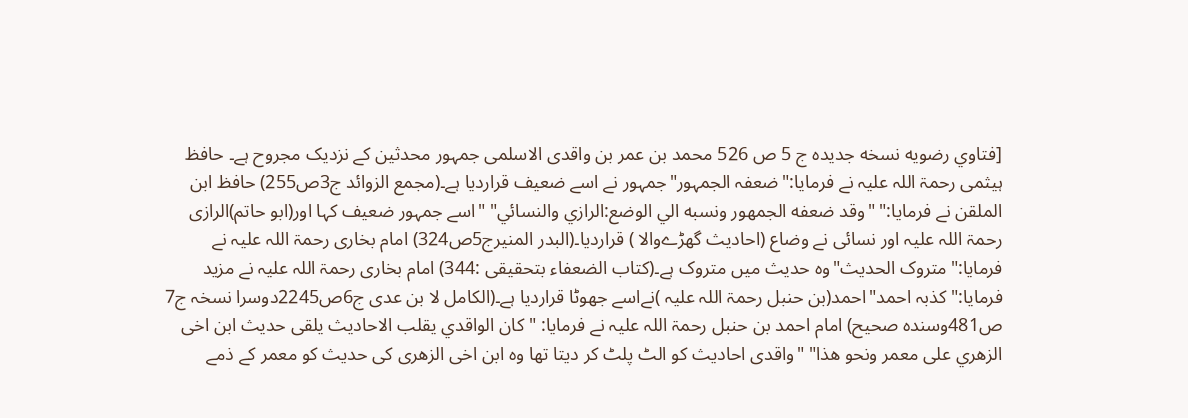[فتاوي رضويه نسخه جديده ج 5 ص 526 محمد بن عمر بن واقدی الاسلمی جمہور محدثین کے نزدیک مجروح ہے۔ حافظ ہیثمی رحمۃ اللہ علیہ نے فرمایا:"ضعفہ الجمہور"جمہور نے اسے ضعیف قراردیا ہے۔(مجمع الزوائد ج3ص255) حافظ ابن الملقن نے فرمایا:" "وقد ضعفه الجمهور ونسبه الي الوضع:الرازي والنسائي" "اسے جمہور ضعیف کہا اور(ابو حاتم)الرازی رحمۃ اللہ علیہ اور نسائی نے وضاع (احادیث گھڑےوالا ) قراردیا۔(البدر المنیرج5ص324) امام بخاری رحمۃ اللہ علیہ نے فرمایا:"متروک الحدیث"وہ حدیث میں متروک ہے۔(کتاب الضعفاء بتحقیقی :344) امام بخاری رحمۃ اللہ علیہ نے مزید فرمایا:"کذبہ احمد"احمد(بن حنبل رحمۃ اللہ علیہ )نےاسے جھوٹا قراردیا ہے۔(الکامل لا بن عدی ج6ص2245دوسرا نسخہ ج7 ص481وسندہ صحیح) امام احمد بن حنبل رحمۃ اللہ علیہ نے فرمایا: "كان الواقدي يقلب الاحاديث يلقى حديث ابن اخى الزهري على معمر ونحو هذا" "واقدی احادیث کو الٹ پلٹ کر دیتا تھا وہ ابن اخی الزھری کی حدیث کو معمر کے ذمے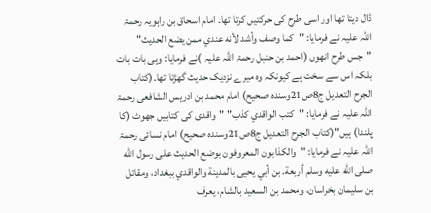ڈال دیتا تھا اور اسی طرح کی حرکتیں کرتا تھا۔ امام اسحاق بن راہویہ رحمۃ اللہ علیہ نے فرمایا: "كما وصف وأشد لأنه عندي ممن يضع الحديث" "جس طرح انھوں (احمد بن حنبل رحمۃ اللہ علیہ )نے فرمایا: وہی بات بات بلکہ اس سے سخت ہے کیونکہ وہ میرے نزدیک حدیث گھڑتا تھا۔(کتاب الجرح التعدیل ج8ص21وسندہ صحیح) امام محمد بن ادریس الشافعی رحمۃ اللہ علیہ نے فرمایا: "كتب الواقدي كذب" "واقدی کی کتابیں جهوٹ (کا پلندا) ہیں"(کتاب الجرح التعدیل ج8ص21وسندہ صحیح) امام نسائی رحمۃ اللہ علیہ نے فرمایا: "والكذابون المعروفون بوضع الحديث على رسول الله صلى الله عليه وسلم أربعة. بن أبي يحيى بالمدينة والواقدي ببغداد، ومقاتل بن سليمان بخراسان، ومحمد بن السعيد بالشام، يعرف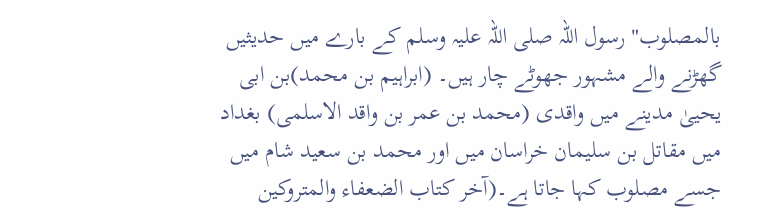بالمصلوب" رسول اللہ صلی اللہ علیہ وسلم کے بارے میں حدیثیں گھڑنے والے مشہور جھوٹے چار ہیں۔ (ابراہیم بن محمد)بن ابی یحییٰ مدینے میں واقدی (محمد بن عمر بن واقد الاسلمی) بغداد میں مقاتل بن سلیمان خراسان میں اور محمد بن سعید شام میں جسے مصلوب کہا جاتا ہے۔(آخر کتاب الضعفاء والمتروکین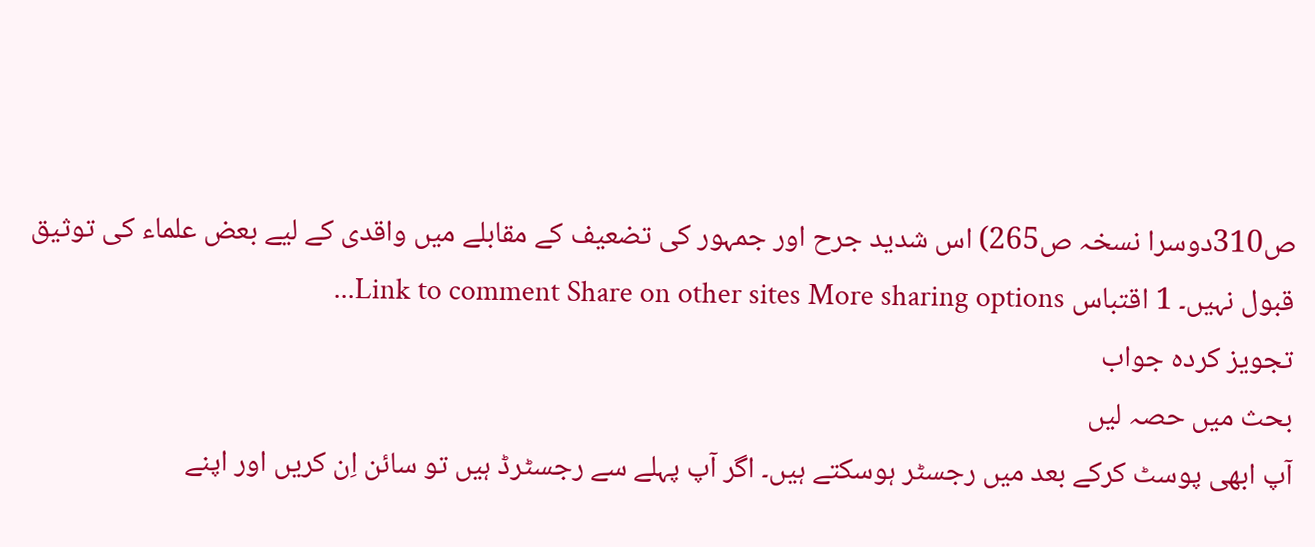ص310دوسرا نسخہ ص265) اس شدید جرح اور جمہور کی تضعیف کے مقابلے میں واقدی کے لیے بعض علماء کی توثیق قبول نہیں۔ 1 اقتباس Link to comment Share on other sites More sharing options...
تجویز کردہ جواب
بحث میں حصہ لیں
آپ ابھی پوسٹ کرکے بعد میں رجسٹر ہوسکتے ہیں۔ اگر آپ پہلے سے رجسٹرڈ ہیں تو سائن اِن کریں اور اپنے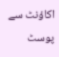اکاؤنٹ سے پوسٹ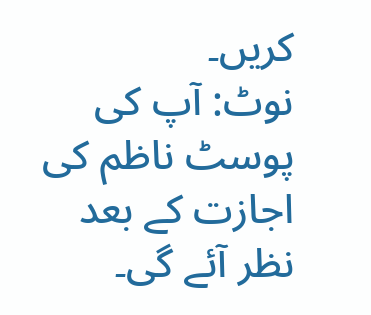کریں۔
نوٹ: آپ کی پوسٹ ناظم کی اجازت کے بعد نظر آئے گی۔